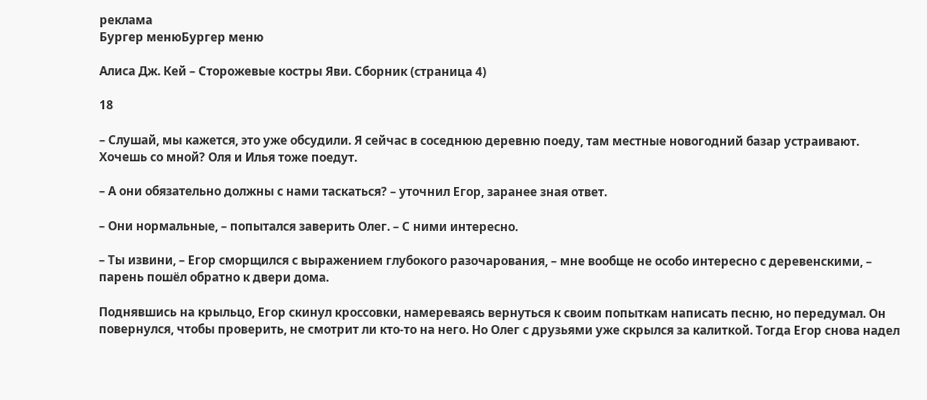реклама
Бургер менюБургер меню

Алиса Дж. Кей – Сторожевые костры Яви. Сборник (страница 4)

18

– Слушай, мы кажется, это уже обсудили. Я сейчас в соседнюю деревню поеду, там местные новогодний базар устраивают. Хочешь со мной? Оля и Илья тоже поедут.

– А они обязательно должны с нами таскаться? – уточнил Егор, заранее зная ответ.

– Они нормальные, – попытался заверить Олег. – С ними интересно.

– Ты извини, – Егор сморщился с выражением глубокого разочарования, – мне вообще не особо интересно с деревенскими, – парень пошёл обратно к двери дома.

Поднявшись на крыльцо, Егор скинул кроссовки, намереваясь вернуться к своим попыткам написать песню, но передумал. Он повернулся, чтобы проверить, не смотрит ли кто-то на него. Но Олег с друзьями уже скрылся за калиткой. Тогда Егор снова надел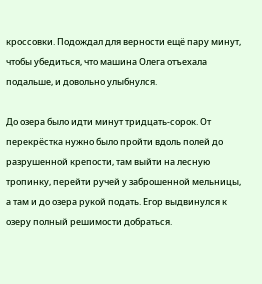кроссовки. Подождал для верности ещё пару минут, чтобы убедиться, что машина Олега отъехала подальше, и довольно улыбнулся.

До озера было идти минут тридцать-сорок. От перекрёстка нужно было пройти вдоль полей до разрушенной крепости, там выйти на лесную тропинку, перейти ручей у заброшенной мельницы, а там и до озера рукой подать. Егор выдвинулся к озеру полный решимости добраться.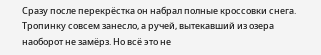Сразу после перекрёстка он набрал полные кроссовки снега. Тропинку совсем занесло, а ручей, вытекавший из озера наоборот не замёрз. Но всё это не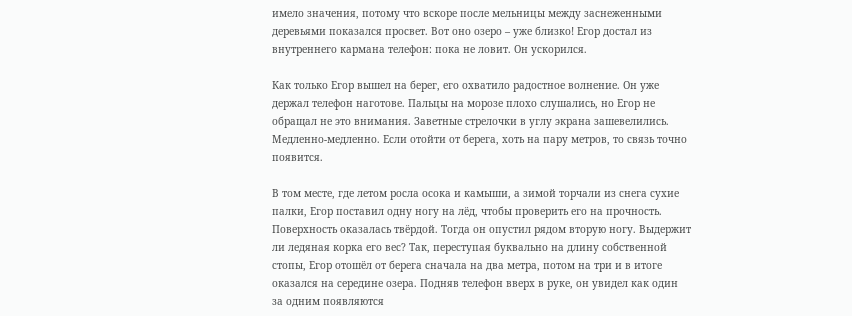имело значения, потому что вскоре после мельницы между заснеженными деревьями показался просвет. Вот оно озеро – уже близко! Егор достал из внутреннего кармана телефон: пока не ловит. Он ускорился.

Как только Егор вышел на берег, его охватило радостное волнение. Он уже держал телефон наготове. Пальцы на морозе плохо слушались, но Егор не обращал не это внимания. Заветные стрелочки в углу экрана зашевелились. Медленно-медленно. Если отойти от берега, хоть на пару метров, то связь точно появится.

В том месте, где летом росла осока и камыши, а зимой торчали из снега сухие палки, Егор поставил одну ногу на лёд, чтобы проверить его на прочность. Поверхность оказалась твёрдой. Тогда он опустил рядом вторую ногу. Выдержит ли ледяная корка его вес? Так, переступая буквально на длину собственной стопы, Егор отошёл от берега сначала на два метра, потом на три и в итоге оказался на середине озера. Подняв телефон вверх в руке, он увидел как один за одним появляются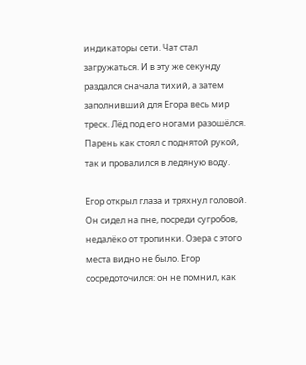индикаторы сети. Чат стал загружаться. И в эту же секунду раздался сначала тихий, а затем заполнивший для Егора весь мир треск. Лёд под его ногами разошёлся. Парень как стоял с поднятой рукой, так и провалился в ледяную воду.

Егор открыл глаза и тряхнул головой. Он сидел на пне, посреди сугробов, недалёко от тропинки. Озера с этого места видно не было. Егор сосредоточился: он не помнил, как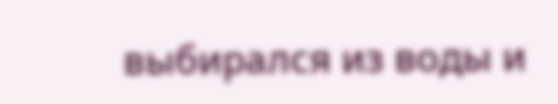выбирался из воды и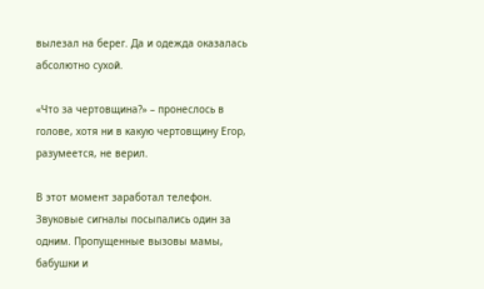вылезал на берег. Да и одежда оказалась абсолютно сухой.

«Что за чертовщина?» – пронеслось в голове, хотя ни в какую чертовщину Егор, разумеется, не верил.

В этот момент заработал телефон. Звуковые сигналы посыпались один за одним. Пропущенные вызовы мамы, бабушки и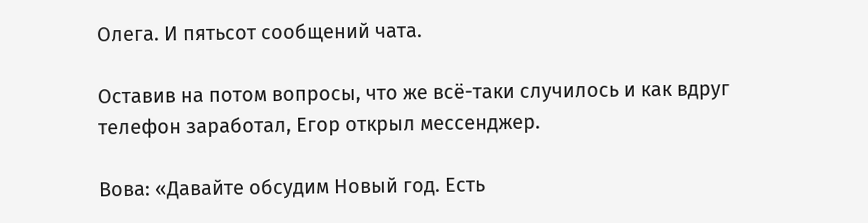Олега. И пятьсот сообщений чата.

Оставив на потом вопросы, что же всё-таки случилось и как вдруг телефон заработал, Егор открыл мессенджер.

Вова: «Давайте обсудим Новый год. Есть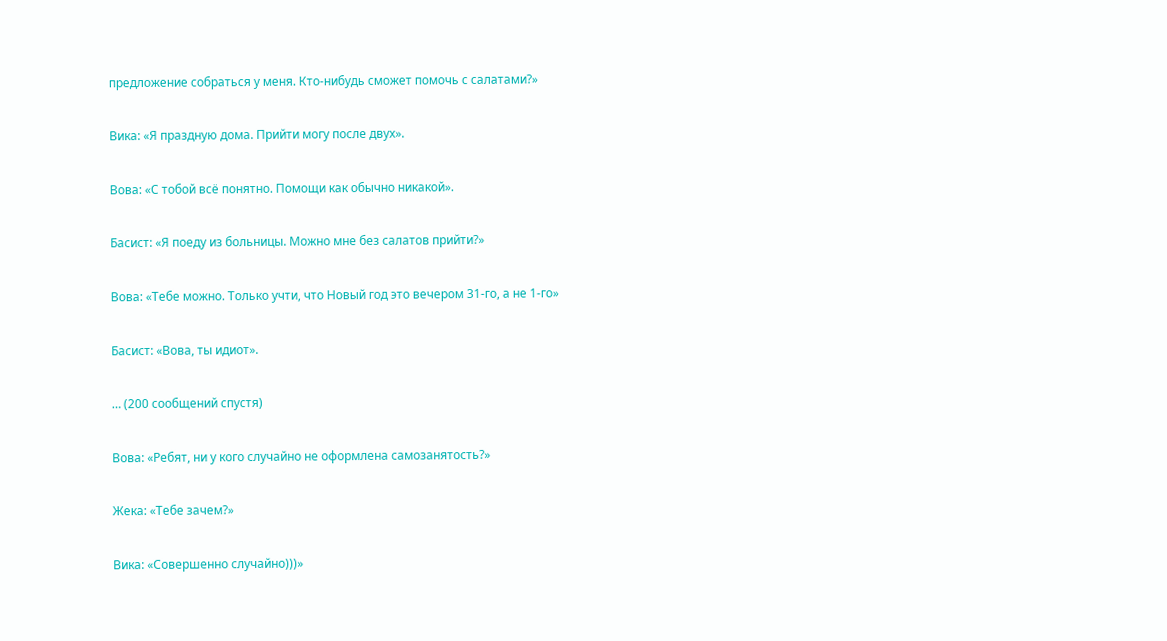предложение собраться у меня. Кто-нибудь сможет помочь с салатами?»

Вика: «Я праздную дома. Прийти могу после двух».

Вова: «С тобой всё понятно. Помощи как обычно никакой».

Басист: «Я поеду из больницы. Можно мне без салатов прийти?»

Вова: «Тебе можно. Только учти, что Новый год это вечером 31-го, а не 1-го»

Басист: «Вова, ты идиот».

… (200 сообщений спустя)

Вова: «Ребят, ни у кого случайно не оформлена самозанятость?»

Жека: «Тебе зачем?»

Вика: «Совершенно случайно)))»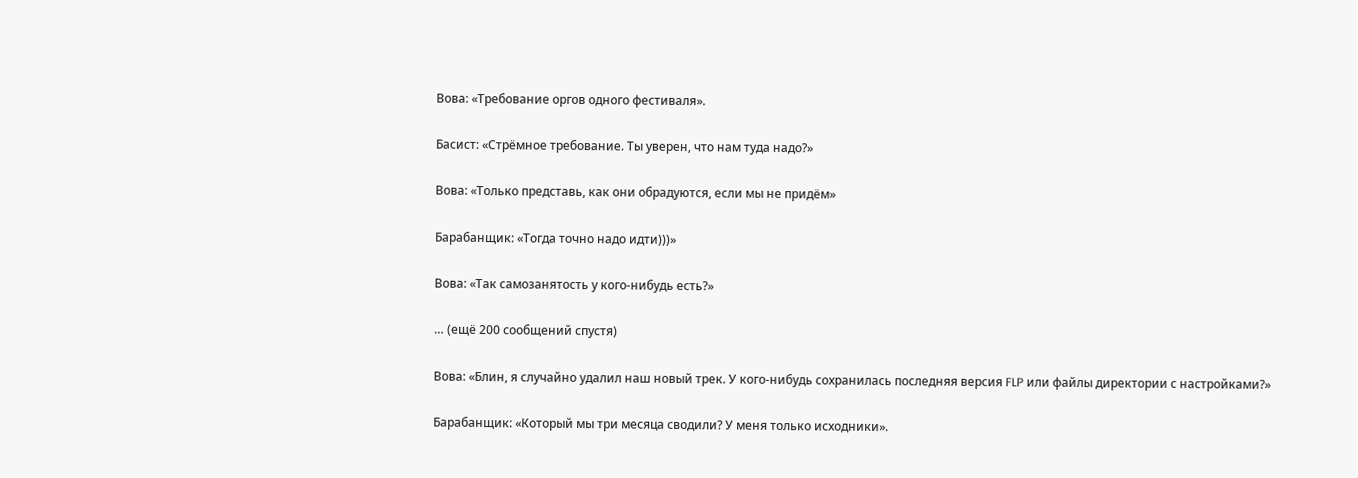Вова: «Требование оргов одного фестиваля».

Басист: «Стрёмное требование. Ты уверен, что нам туда надо?»

Вова: «Только представь, как они обрадуются, если мы не придём»

Барабанщик: «Тогда точно надо идти)))»

Вова: «Так самозанятость у кого-нибудь есть?»

… (ещё 200 сообщений спустя)

Вова: «Блин, я случайно удалил наш новый трек. У кого-нибудь сохранилась последняя версия FLP или файлы директории с настройками?»

Барабанщик: «Который мы три месяца сводили? У меня только исходники».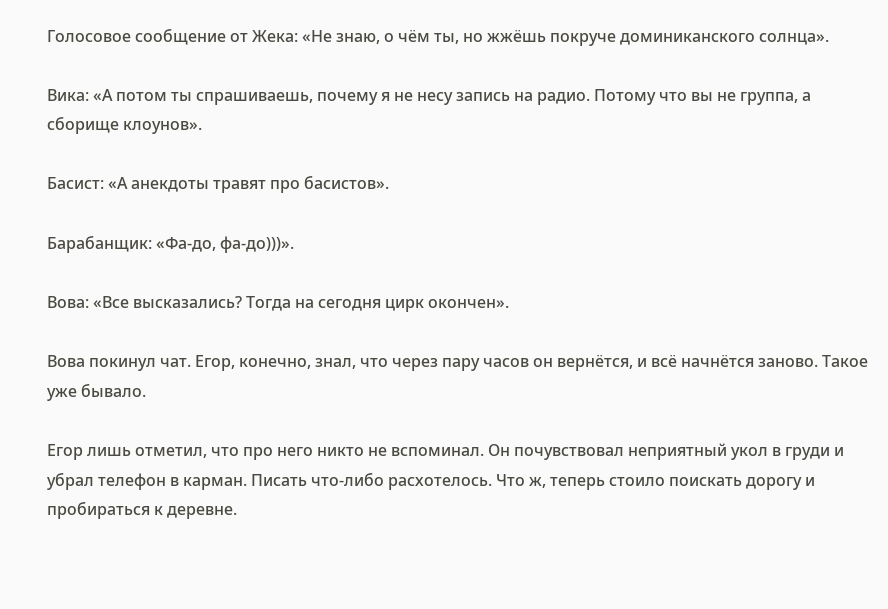Голосовое сообщение от Жека: «Не знаю, о чём ты, но жжёшь покруче доминиканского солнца».

Вика: «А потом ты спрашиваешь, почему я не несу запись на радио. Потому что вы не группа, а сборище клоунов».

Басист: «А анекдоты травят про басистов».

Барабанщик: «Фа-до, фа-до)))».

Вова: «Все высказались? Тогда на сегодня цирк окончен».

Вова покинул чат. Егор, конечно, знал, что через пару часов он вернётся, и всё начнётся заново. Такое уже бывало.

Егор лишь отметил, что про него никто не вспоминал. Он почувствовал неприятный укол в груди и убрал телефон в карман. Писать что-либо расхотелось. Что ж, теперь стоило поискать дорогу и пробираться к деревне.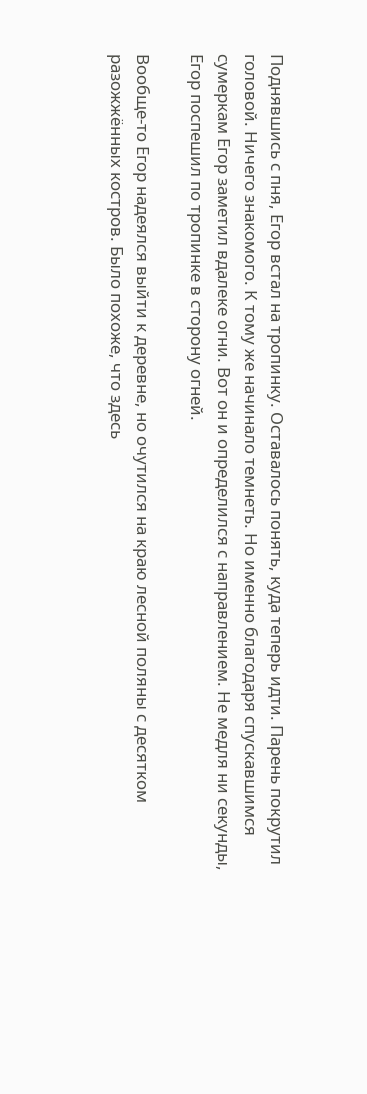Поднявшись с пня, Егор встал на тропинку. Оставалось понять, куда теперь идти. Парень покрутил головой. Ничего знакомого. К тому же начинало темнеть. Но именно благодаря спускавшимся сумеркам Егор заметил вдалеке огни. Вот он и определился с направлением. Не медля ни секунды, Егор поспешил по тропинке в сторону огней.

Вообще-то Егор надеялся выйти к деревне, но очутился на краю лесной поляны с десятком разожжённых костров. Было похоже, что здесь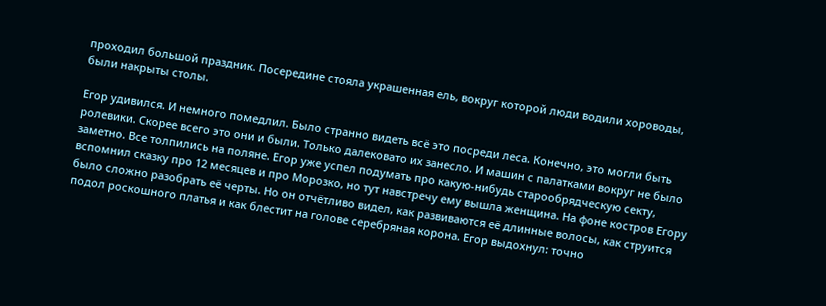проходил большой праздник. Посередине стояла украшенная ель, вокруг которой люди водили хороводы, были накрыты столы.

Егор удивился. И немного помедлил. Было странно видеть всё это посреди леса. Конечно, это могли быть ролевики. Скорее всего это они и были. Только далековато их занесло. И машин с палатками вокруг не было заметно. Все толпились на поляне. Егор уже успел подумать про какую-нибудь старообрядческую секту, вспомнил сказку про 12 месяцев и про Морозко, но тут навстречу ему вышла женщина. На фоне костров Егору было сложно разобрать её черты. Но он отчётливо видел, как развиваются её длинные волосы, как струится подол роскошного платья и как блестит на голове серебряная корона. Егор выдохнул: точно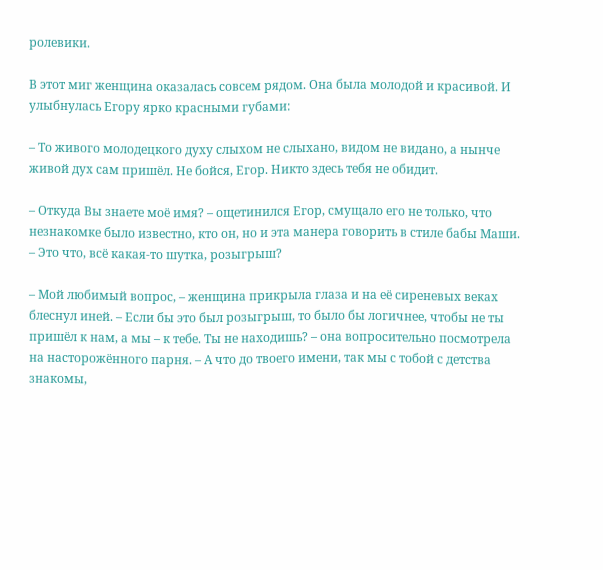ролевики.

В этот миг женщина оказалась совсем рядом. Она была молодой и красивой. И улыбнулась Егору ярко красными губами:

– То живого молодецкого духу слыхом не слыхано, видом не видано, а нынче живой дух сам пришёл. Не бойся, Егор. Никто здесь тебя не обидит.

– Откуда Вы знаете моё имя? – ощетинился Егор, смущало его не только, что незнакомке было известно, кто он, но и эта манера говорить в стиле бабы Маши. – Это что, всё какая-то шутка, розыгрыш?

– Мой любимый вопрос, – женщина прикрыла глаза и на её сиреневых веках блеснул иней. – Если бы это был розыгрыш, то было бы логичнее, чтобы не ты пришёл к нам, а мы – к тебе. Ты не находишь? – она вопросительно посмотрела на насторожённого парня. – А что до твоего имени, так мы с тобой с детства знакомы,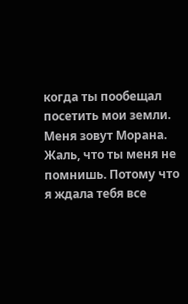когда ты пообещал посетить мои земли. Меня зовут Морана. Жаль, что ты меня не помнишь. Потому что я ждала тебя все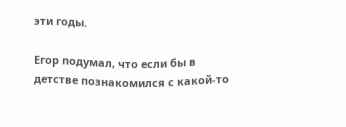эти годы.

Егор подумал, что если бы в детстве познакомился с какой-то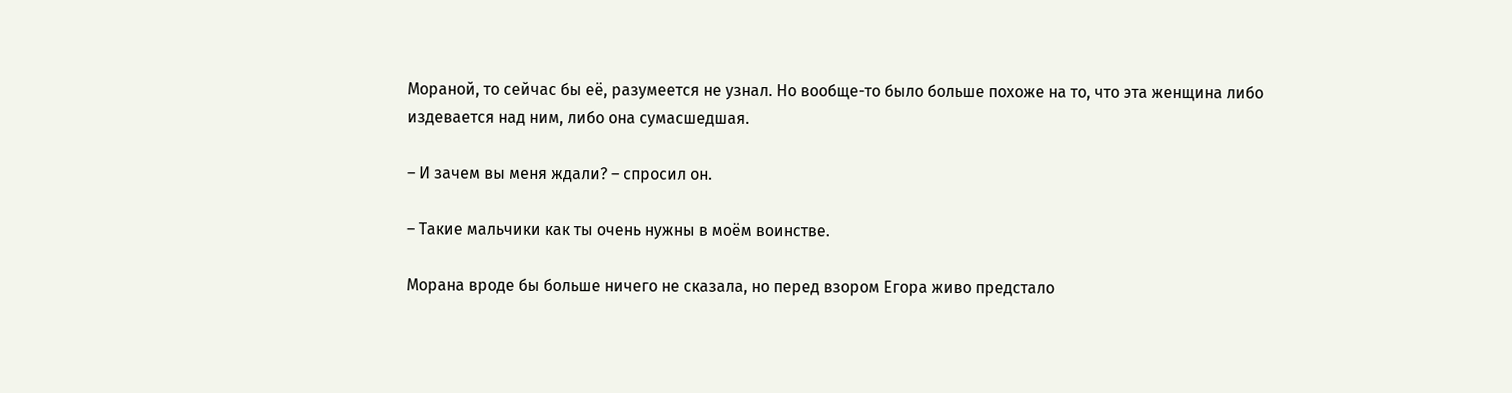Мораной, то сейчас бы её, разумеется не узнал. Но вообще-то было больше похоже на то, что эта женщина либо издевается над ним, либо она сумасшедшая.

– И зачем вы меня ждали? – спросил он.

– Такие мальчики как ты очень нужны в моём воинстве.

Морана вроде бы больше ничего не сказала, но перед взором Егора живо предстало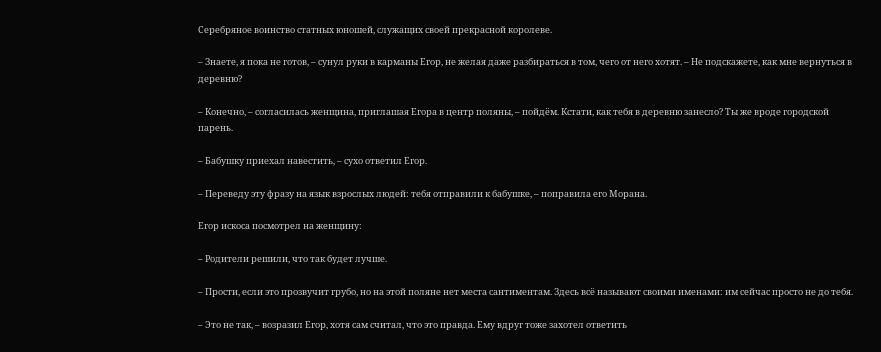Серебряное воинство статных юношей, служащих своей прекрасной королеве.

– Знаете, я пока не готов, – сунул руки в карманы Егор, не желая даже разбираться в том, чего от него хотят. – Не подскажете, как мне вернуться в деревню?

– Конечно, – согласилась женщина, приглашая Егора в центр поляны, – пойдём. Кстати, как тебя в деревню занесло? Ты же вроде городской парень.

– Бабушку приехал навестить, – сухо ответил Егор.

– Переведу эту фразу на язык взрослых людей: тебя отправили к бабушке, – поправила его Морана.

Егор искоса посмотрел на женщину:

– Родители решили, что так будет лучше.

– Прости, если это прозвучит грубо, но на этой поляне нет места сантиментам. Здесь всё называют своими именами: им сейчас просто не до тебя.

– Это не так, – возразил Егор, хотя сам считал, что это правда. Ему вдруг тоже захотел ответить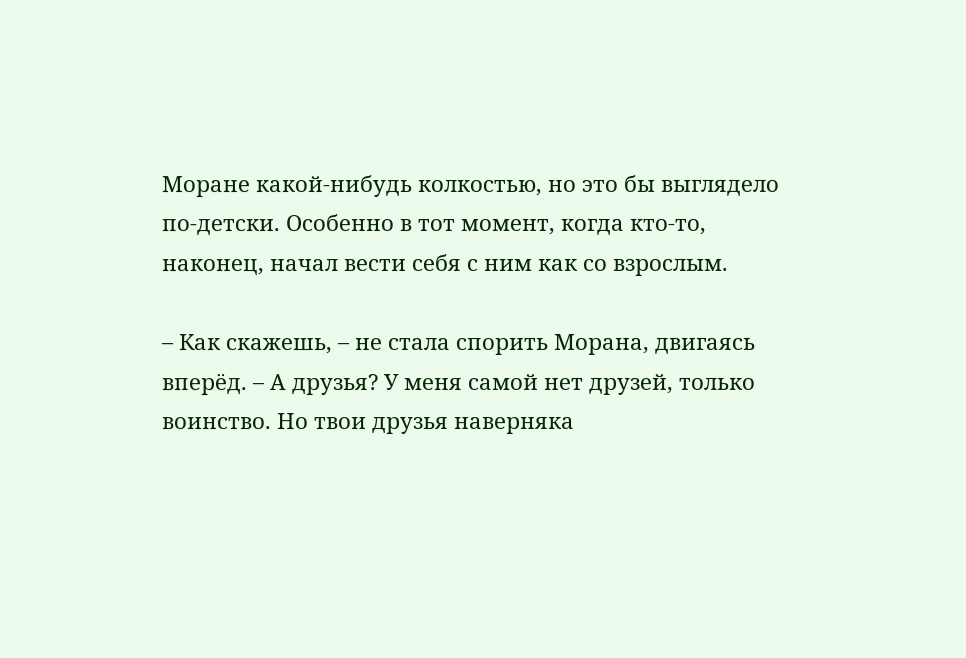Моране какой-нибудь колкостью, но это бы выглядело по-детски. Особенно в тот момент, когда кто-то, наконец, начал вести себя с ним как со взрослым.

– Как скажешь, – не стала спорить Морана, двигаясь вперёд. – А друзья? У меня самой нет друзей, только воинство. Но твои друзья наверняка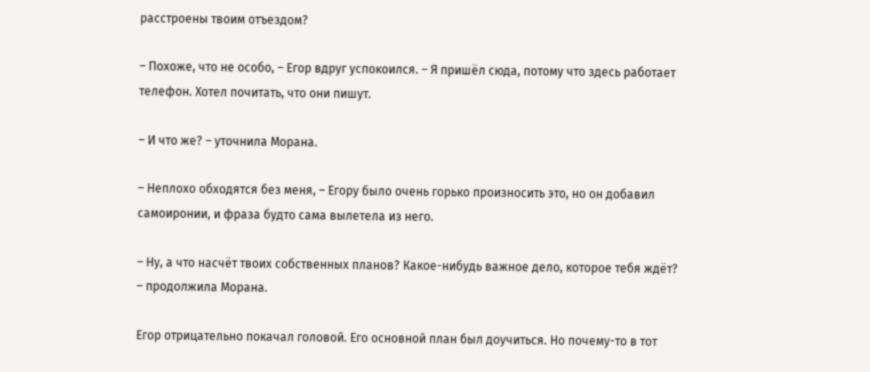расстроены твоим отъездом?

– Похоже, что не особо, – Егор вдруг успокоился. – Я пришёл сюда, потому что здесь работает телефон. Хотел почитать, что они пишут.

– И что же? – уточнила Морана.

– Неплохо обходятся без меня, – Егору было очень горько произносить это, но он добавил самоиронии, и фраза будто сама вылетела из него.

– Ну, а что насчёт твоих собственных планов? Какое-нибудь важное дело, которое тебя ждёт? – продолжила Морана.

Егор отрицательно покачал головой. Его основной план был доучиться. Но почему-то в тот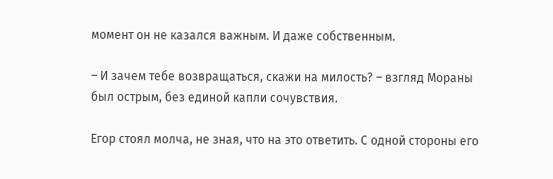момент он не казался важным. И даже собственным.

– И зачем тебе возвращаться, скажи на милость? – взгляд Мораны был острым, без единой капли сочувствия.

Егор стоял молча, не зная, что на это ответить. С одной стороны его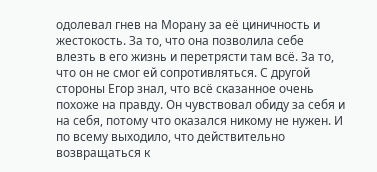одолевал гнев на Морану за её циничность и жестокость. За то, что она позволила себе влезть в его жизнь и перетрясти там всё. За то, что он не смог ей сопротивляться. С другой стороны Егор знал, что всё сказанное очень похоже на правду. Он чувствовал обиду за себя и на себя, потому что оказался никому не нужен. И по всему выходило, что действительно возвращаться к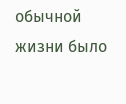обычной жизни было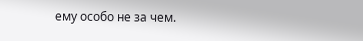ему особо не за чем.